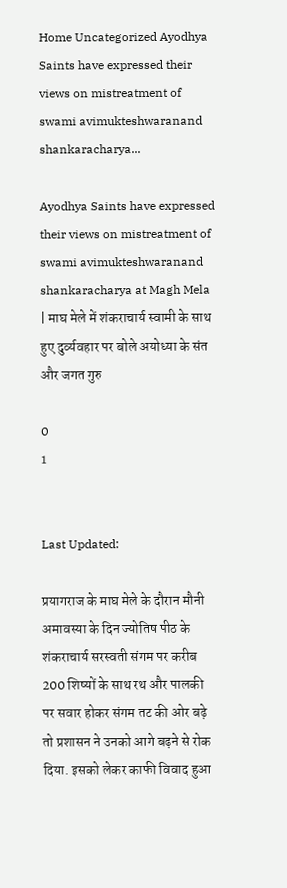Home Uncategorized Ayodhya Saints have expressed their views on mistreatment of swami avimukteshwaranand shankaracharya...

Ayodhya Saints have expressed their views on mistreatment of swami avimukteshwaranand shankaracharya at Magh Mela | माघ मेले में शंकराचार्य स्वामी के साथ हुए दुर्व्यवहार पर बोले अयोध्या के संत और जगत गुरु

0
1


Last Updated:

प्रयागराज के माघ मेले के दौरान मौनी अमावस्या के दिन ज्योतिष पीठ के शंकराचार्य सरस्वती संगम पर करीब 200 शिष्यों के साथ रथ और पालकी पर सवार होकर संगम तट की ओर बढ़े तो प्रशासन ने उनको आगे बढ़ने से रोक दिया. इसको लेकर काफी विवाद हुआ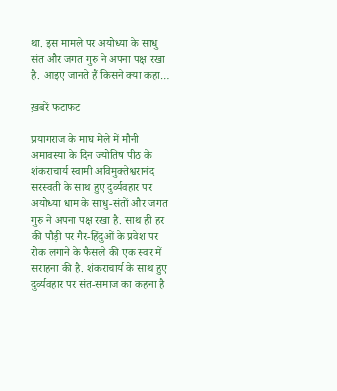था. इस मामले पर अयोध्या के साधु संत और जगत गुरु ने अपना पक्ष रखा है. आइए जानते हैं किसने क्या कहा…

ख़बरें फटाफट

प्रयागराज के माघ मेले में मौनी अमावस्या के दिन ज्योतिष पीठ के शंकराचार्य स्वामी अविमुक्तेश्वरानंद सरस्वती के साथ हुए दुर्व्यवहार पर अयोध्या धाम के साधु-संतों और जगत गुरु ने अपना पक्ष रखा है. साथ ही हर की पौड़ी पर गैर-हिंदुओं के प्रवेश पर रोक लगाने के फैसले की एक स्वर में सराहना की है. शंकराचार्य के साथ हुए दुर्व्यवहार पर संत-समाज का कहना है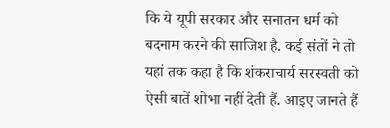कि ये यूपी सरकार और सनातन धर्म को बदनाम करने की साजिश है. कई संतों ने तो यहां तक कहा है कि शंकराचार्य सरस्वती को ऐसी बातें शोभा नहीं देती हैं. आइए जानते हैं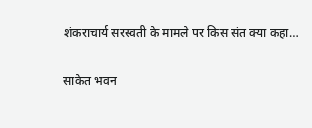शंकराचार्य सरस्वती के मामले पर किस संत क्या कहा…

साकेत भवन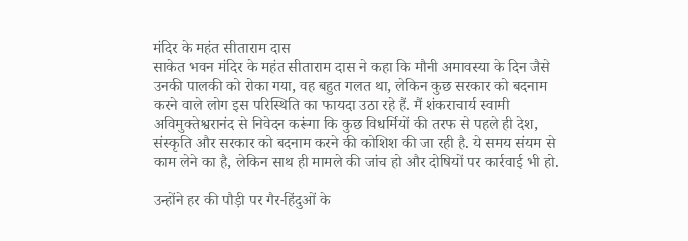मंदिर के महंत सीताराम दास
साकेत भवन मंदिर के महंत सीताराम दास ने कहा कि मौनी अमावस्या के दिन जैसे उनकी पालकी को रोका गया, वह बहुत गलत था, लेकिन कुछ सरकार को बदनाम करने वाले लोग इस परिस्थिति का फायदा उठा रहे हैं. मैं शंकराचार्य स्वामी अविमुक्तेश्वरानंद से निवेदन करूंगा कि कुछ विधर्मियों की तरफ से पहले ही देश, संस्कृति और सरकार को बदनाम करने की कोशिश की जा रही है. ये समय संयम से काम लेने का है, लेकिन साथ ही मामले की जांच हो और दोषियों पर कार्रवाई भी हो.

उन्होंने हर की पौड़ी पर गैर-हिंदुओं के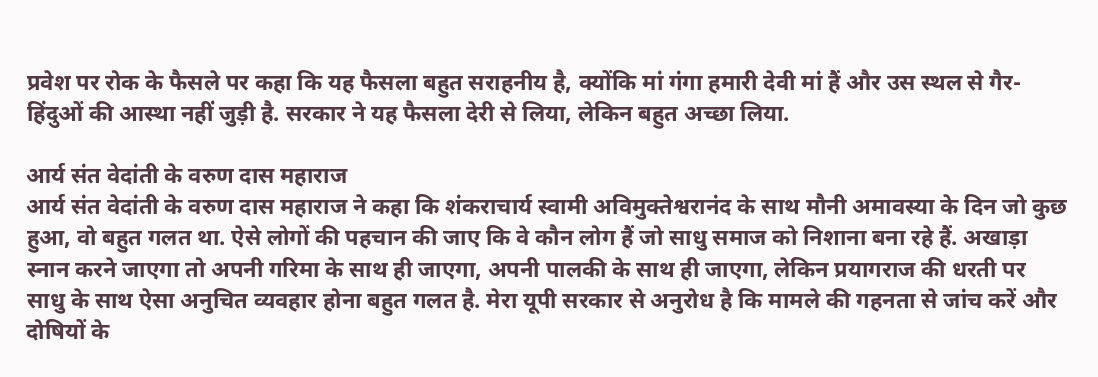प्रवेश पर रोक के फैसले पर कहा कि यह फैसला बहुत सराहनीय है, क्योंकि मां गंगा हमारी देवी मां हैं और उस स्थल से गैर-हिंदुओं की आस्था नहीं जुड़ी है. सरकार ने यह फैसला देरी से लिया, लेकिन बहुत अच्छा लिया.

आर्य संत वेदांती के वरुण दास महाराज
आर्य संत वेदांती के वरुण दास महाराज ने कहा कि शंकराचार्य स्वामी अविमुक्तेश्वरानंद के साथ मौनी अमावस्या के दिन जो कुछ हुआ, वो बहुत गलत था. ऐसे लोगों की पहचान की जाए कि वे कौन लोग हैं जो साधु समाज को निशाना बना रहे हैं. अखाड़ा स्नान करने जाएगा तो अपनी गरिमा के साथ ही जाएगा, अपनी पालकी के साथ ही जाएगा, लेकिन प्रयागराज की धरती पर साधु के साथ ऐसा अनुचित व्यवहार होना बहुत गलत है. मेरा यूपी सरकार से अनुरोध है कि मामले की गहनता से जांच करें और दोषियों के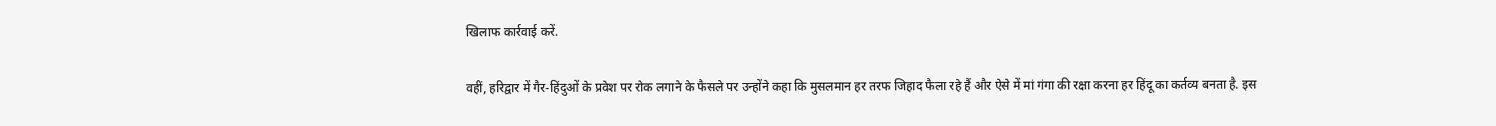खिलाफ कार्रवाई करें.

वहीं, हरिद्वार में गैर-हिंदुओं के प्रवेश पर रोक लगाने के फैसले पर उन्होंने कहा कि मुसलमान हर तरफ जिहाद फैला रहे हैं और ऐसे में मां गंगा की रक्षा करना हर हिंदू का कर्तव्य बनता है. इस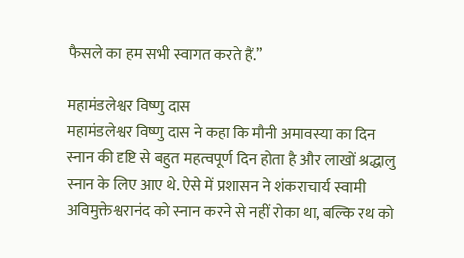फैसले का हम सभी स्वागत करते हैं.”

महामंडलेश्वर विष्णु दास
महामंडलेश्वर विष्णु दास ने कहा कि मौनी अमावस्या का दिन स्नान की दृष्टि से बहुत महत्वपूर्ण दिन होता है और लाखों श्रद्धालु स्नान के लिए आए थे. ऐसे में प्रशासन ने शंकराचार्य स्वामी अविमुक्तेश्वरानंद को स्नान करने से नहीं रोका था, बल्कि रथ को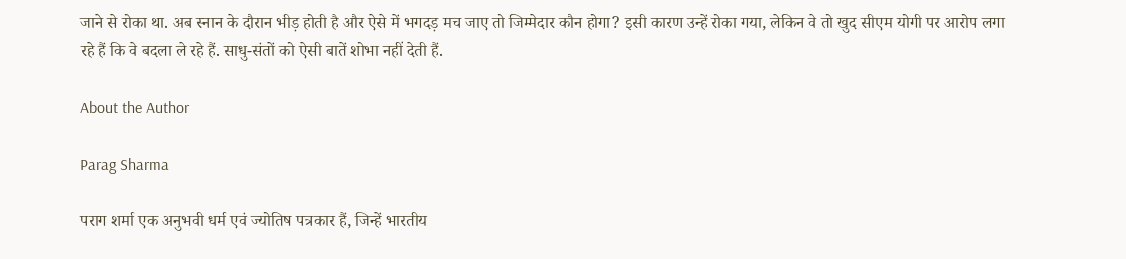जाने से रोका था. अब स्नान के दौरान भीड़ होती है और ऐसे में भगदड़ मच जाए तो जिम्मेदार कौन होगा? इसी कारण उन्हें रोका गया, लेकिन वे तो खुद सीएम योगी पर आरोप लगा रहे हैं कि वे बदला ले रहे हैं. साधु-संतों को ऐसी बातें शोभा नहीं देती हैं.

About the Author

Parag Sharma

पराग शर्मा एक अनुभवी धर्म एवं ज्योतिष पत्रकार हैं, जिन्हें भारतीय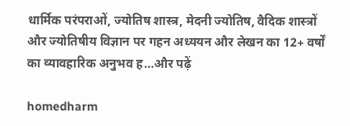धार्मिक परंपराओं, ज्योतिष शास्त्र, मेदनी ज्योतिष, वैदिक शास्त्रों और ज्योतिषीय विज्ञान पर गहन अध्ययन और लेखन का 12+ वर्षों का व्यावहारिक अनुभव ह…और पढ़ें

homedharm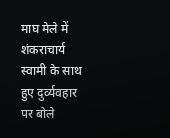माघ मेले में शंकराचार्य स्वामी के साथ हुए दुर्व्यवहार पर बोले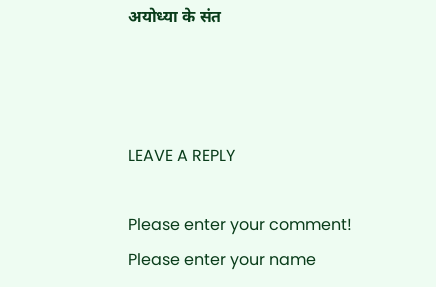अयोध्या के संत



LEAVE A REPLY

Please enter your comment!
Please enter your name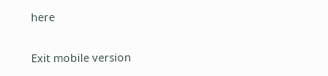here

Exit mobile version